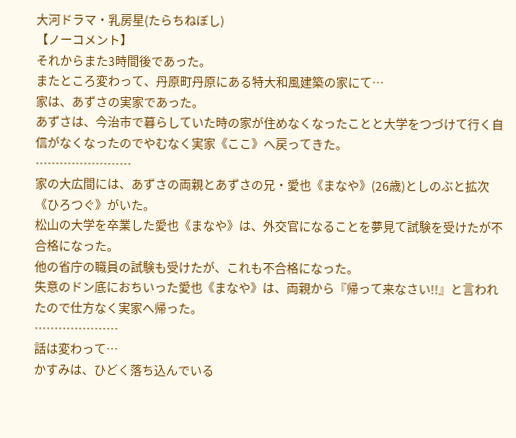大河ドラマ・乳房星(たらちねぼし)
【ノーコメント】
それからまた3時間後であった。
またところ変わって、丹原町丹原にある特大和風建築の家にて…
家は、あずさの実家であった。
あずさは、今治市で暮らしていた時の家が住めなくなったことと大学をつづけて行く自信がなくなったのでやむなく実家《ここ》へ戻ってきた。
……………………
家の大広間には、あずさの両親とあずさの兄・愛也《まなや》(26歳)としのぶと拡次《ひろつぐ》がいた。
松山の大学を卒業した愛也《まなや》は、外交官になることを夢見て試験を受けたが不合格になった。
他の省庁の職員の試験も受けたが、これも不合格になった。
失意のドン底におちいった愛也《まなや》は、両親から『帰って来なさい!!』と言われたので仕方なく実家へ帰った。
…………………
話は変わって…
かすみは、ひどく落ち込んでいる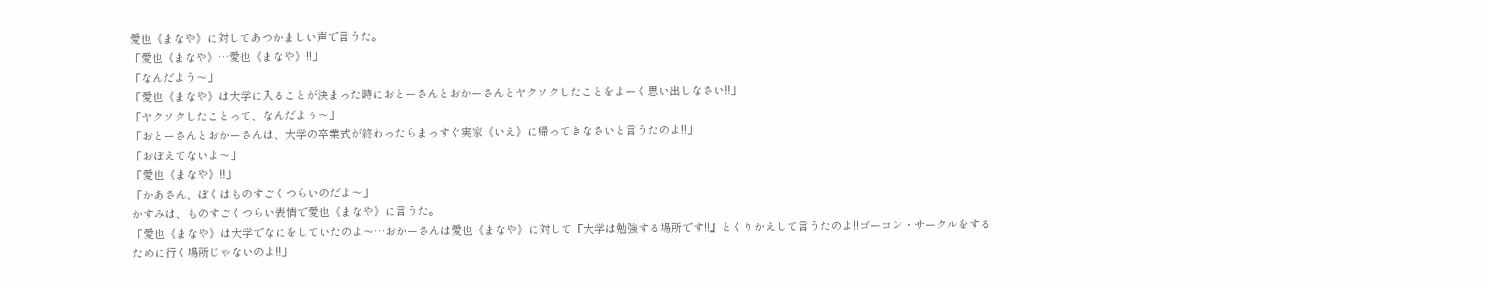愛也《まなや》に対してあつかましい声で言うた。
「愛也《まなや》…愛也《まなや》!!」
「なんだよう〜」
「愛也《まなや》は大学に入ることが決まった時におとーさんとおかーさんとヤクソクしたことをよーく思い出しなさい!!」
「ヤクソクしたことって、なんだよぅ〜」
「おとーさんとおかーさんは、大学の卒業式が終わったらまっすぐ実家《いえ》に帰ってきなさいと言うたのよ!!」
「おぼえてないよ〜」
「愛也《まなや》!!」
「かあさん、ぼくはものすごくつらいのだよ〜」
かすみは、ものすごくつらい表情で愛也《まなや》に言うた。
「愛也《まなや》は大学でなにをしていたのよ〜…おかーさんは愛也《まなや》に対して『大学は勉強する場所です!!』とくりかえして言うたのよ!!ゴーコン・サークルをするために行く場所じゃないのよ!!」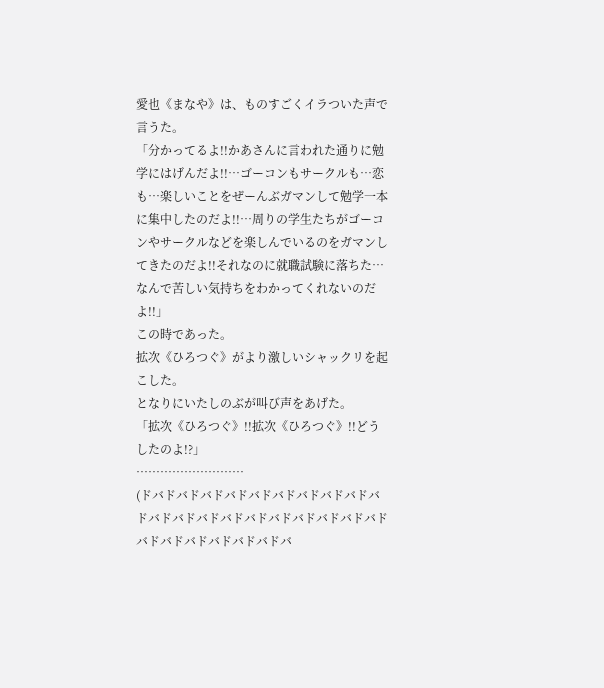愛也《まなや》は、ものすごくイラついた声で言うた。
「分かってるよ!!かあさんに言われた通りに勉学にはげんだよ!!…ゴーコンもサークルも…恋も…楽しいことをぜーんぶガマンして勉学一本に集中したのだよ!!…周りの学生たちがゴーコンやサークルなどを楽しんでいるのをガマンしてきたのだよ!!それなのに就職試験に落ちた…なんで苦しい気持ちをわかってくれないのだよ!!」
この時であった。
拡次《ひろつぐ》がより激しいシャックリを起こした。
となりにいたしのぶが叫び声をあげた。
「拡次《ひろつぐ》!!拡次《ひろつぐ》!!どうしたのよ!?」
………………………
(ドバドバドバドバドバドバドバドバドバドバドバドバドバドバドバドバドバドバドバドバドバドバドバドバドバドバドバ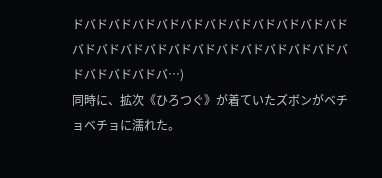ドバドバドバドバドバドバドバドバドバドバドバドバドバドバドバドバドバドバドバドバドバドバドバドバドバドバドバ…)
同時に、拡次《ひろつぐ》が着ていたズボンがベチョベチョに濡れた。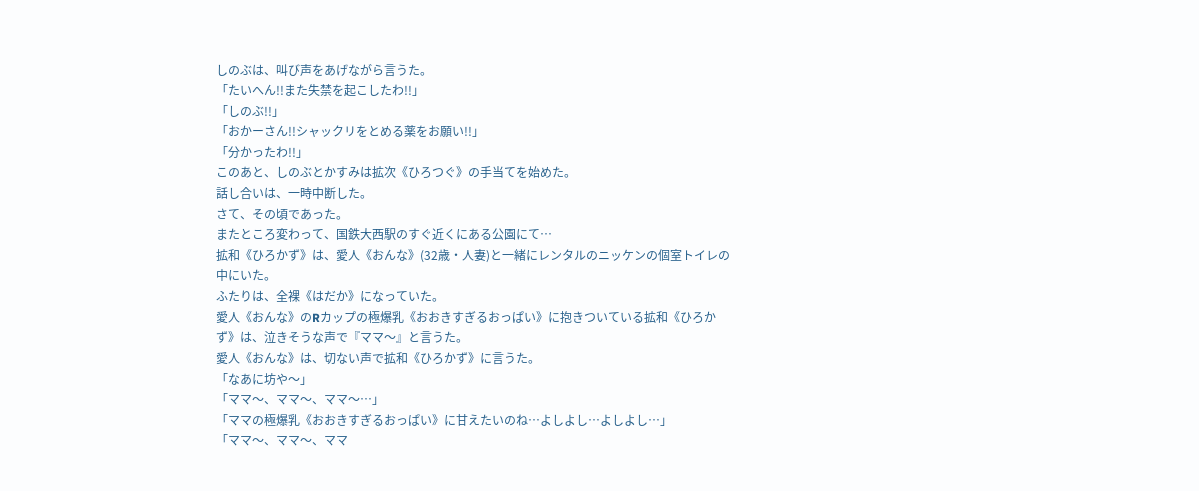しのぶは、叫び声をあげながら言うた。
「たいへん!!また失禁を起こしたわ!!」
「しのぶ!!」
「おかーさん!!シャックリをとめる薬をお願い!!」
「分かったわ!!」
このあと、しのぶとかすみは拡次《ひろつぐ》の手当てを始めた。
話し合いは、一時中断した。
さて、その頃であった。
またところ変わって、国鉄大西駅のすぐ近くにある公園にて…
拡和《ひろかず》は、愛人《おんな》(32歳・人妻)と一緒にレンタルのニッケンの個室トイレの中にいた。
ふたりは、全裸《はだか》になっていた。
愛人《おんな》のRカップの極爆乳《おおきすぎるおっぱい》に抱きついている拡和《ひろかず》は、泣きそうな声で『ママ〜』と言うた。
愛人《おんな》は、切ない声で拡和《ひろかず》に言うた。
「なあに坊や〜」
「ママ〜、ママ〜、ママ〜…」
「ママの極爆乳《おおきすぎるおっぱい》に甘えたいのね…よしよし…よしよし…」
「ママ〜、ママ〜、ママ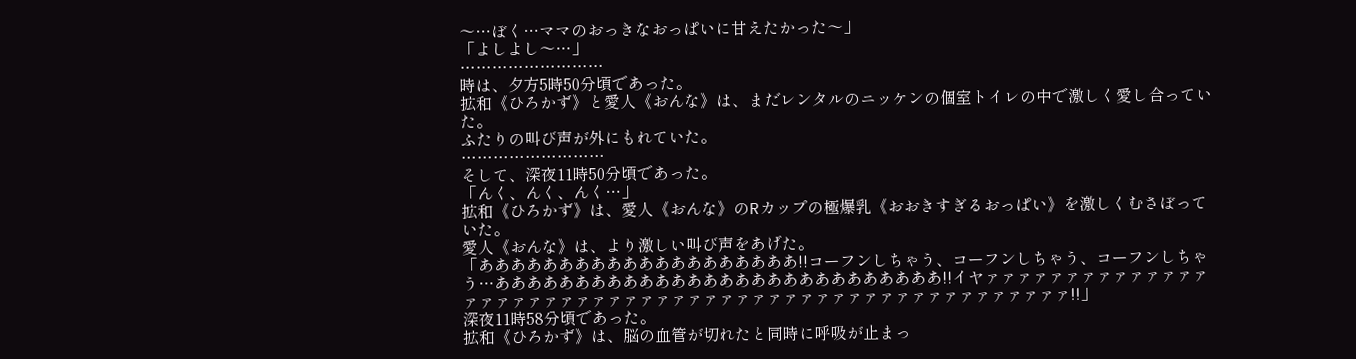〜…ぼく…ママのおっきなおっぱいに甘えたかった〜」
「よしよし〜…」
………………………
時は、夕方5時50分頃であった。
拡和《ひろかず》と愛人《おんな》は、まだレンタルのニッケンの個室トイレの中で激しく愛し合っていた。
ふたりの叫び声が外にもれていた。
………………………
そして、深夜11時50分頃であった。
「んく、んく、んく…」
拡和《ひろかず》は、愛人《おんな》のRカップの極爆乳《おおきすぎるおっぱい》を激しくむさぼっていた。
愛人《おんな》は、より激しい叫び声をあげた。
「ああああああああああああああああああああ!!コーフンしちゃう、コーフンしちゃう、コーフンしちゃう…ああああああああああああああああああああああああああああ!!イヤァァァァァァァァァァァァァァァァァァァァァァァァァァァァァァァァァァァァァァァァァァァァァァァァァァァァ!!」
深夜11時58分頃であった。
拡和《ひろかず》は、脳の血管が切れたと同時に呼吸が止まっ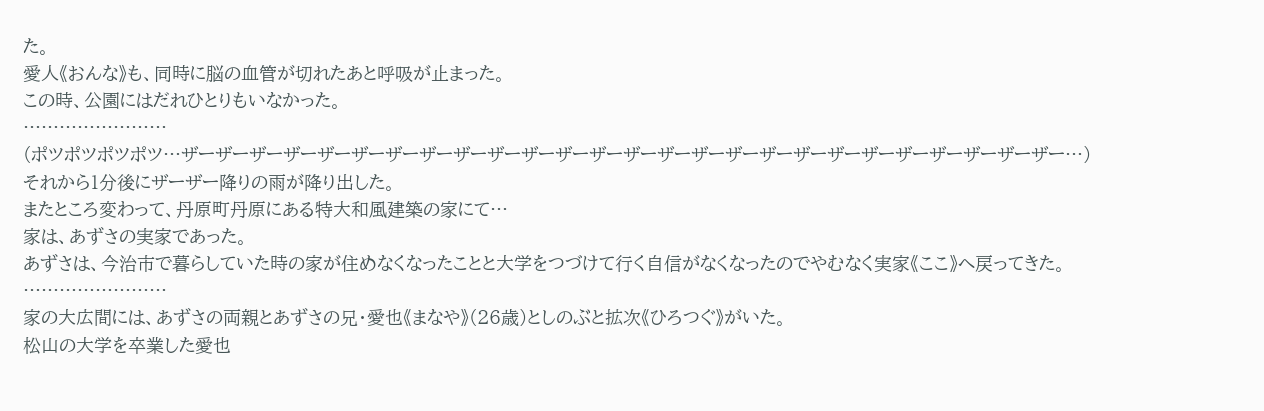た。
愛人《おんな》も、同時に脳の血管が切れたあと呼吸が止まった。
この時、公園にはだれひとりもいなかった。
……………………
(ポツポツポツポツ…ザーザーザーザーザーザーザーザーザーザーザーザーザーザーザーザーザーザーザーザーザーザーザーザーザーザー…)
それから1分後にザーザー降りの雨が降り出した。
またところ変わって、丹原町丹原にある特大和風建築の家にて…
家は、あずさの実家であった。
あずさは、今治市で暮らしていた時の家が住めなくなったことと大学をつづけて行く自信がなくなったのでやむなく実家《ここ》へ戻ってきた。
……………………
家の大広間には、あずさの両親とあずさの兄・愛也《まなや》(26歳)としのぶと拡次《ひろつぐ》がいた。
松山の大学を卒業した愛也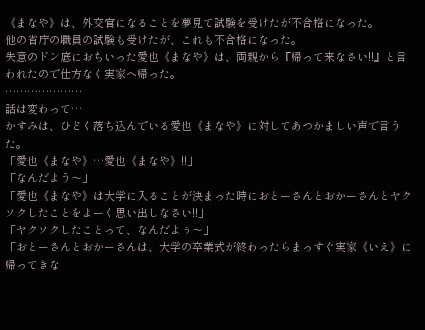《まなや》は、外交官になることを夢見て試験を受けたが不合格になった。
他の省庁の職員の試験も受けたが、これも不合格になった。
失意のドン底におちいった愛也《まなや》は、両親から『帰って来なさい!!』と言われたので仕方なく実家へ帰った。
…………………
話は変わって…
かすみは、ひどく落ち込んでいる愛也《まなや》に対してあつかましい声で言うた。
「愛也《まなや》…愛也《まなや》!!」
「なんだよう〜」
「愛也《まなや》は大学に入ることが決まった時におとーさんとおかーさんとヤクソクしたことをよーく思い出しなさい!!」
「ヤクソクしたことって、なんだよぅ〜」
「おとーさんとおかーさんは、大学の卒業式が終わったらまっすぐ実家《いえ》に帰ってきな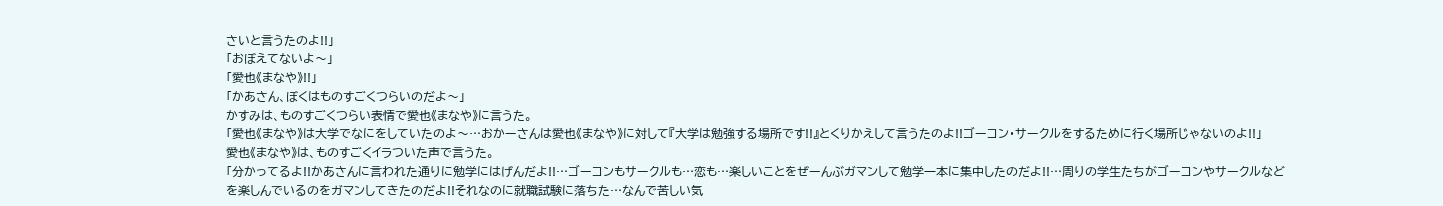さいと言うたのよ!!」
「おぼえてないよ〜」
「愛也《まなや》!!」
「かあさん、ぼくはものすごくつらいのだよ〜」
かすみは、ものすごくつらい表情で愛也《まなや》に言うた。
「愛也《まなや》は大学でなにをしていたのよ〜…おかーさんは愛也《まなや》に対して『大学は勉強する場所です!!』とくりかえして言うたのよ!!ゴーコン・サークルをするために行く場所じゃないのよ!!」
愛也《まなや》は、ものすごくイラついた声で言うた。
「分かってるよ!!かあさんに言われた通りに勉学にはげんだよ!!…ゴーコンもサークルも…恋も…楽しいことをぜーんぶガマンして勉学一本に集中したのだよ!!…周りの学生たちがゴーコンやサークルなどを楽しんでいるのをガマンしてきたのだよ!!それなのに就職試験に落ちた…なんで苦しい気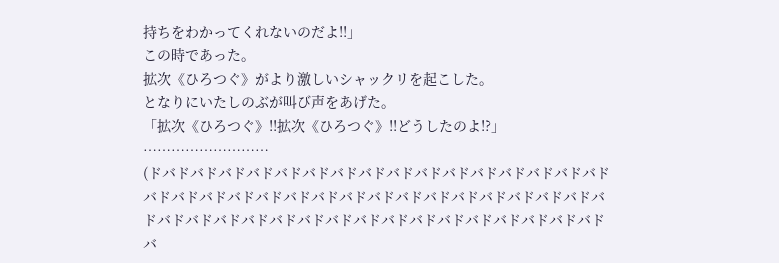持ちをわかってくれないのだよ!!」
この時であった。
拡次《ひろつぐ》がより激しいシャックリを起こした。
となりにいたしのぶが叫び声をあげた。
「拡次《ひろつぐ》!!拡次《ひろつぐ》!!どうしたのよ!?」
………………………
(ドバドバドバドバドバドバドバドバドバドバドバドバドバドバドバドバドバドバドバドバドバドバドバドバドバドバドバドバドバドバドバドバドバドバドバドバドバドバドバドバドバドバドバドバドバドバドバドバドバドバ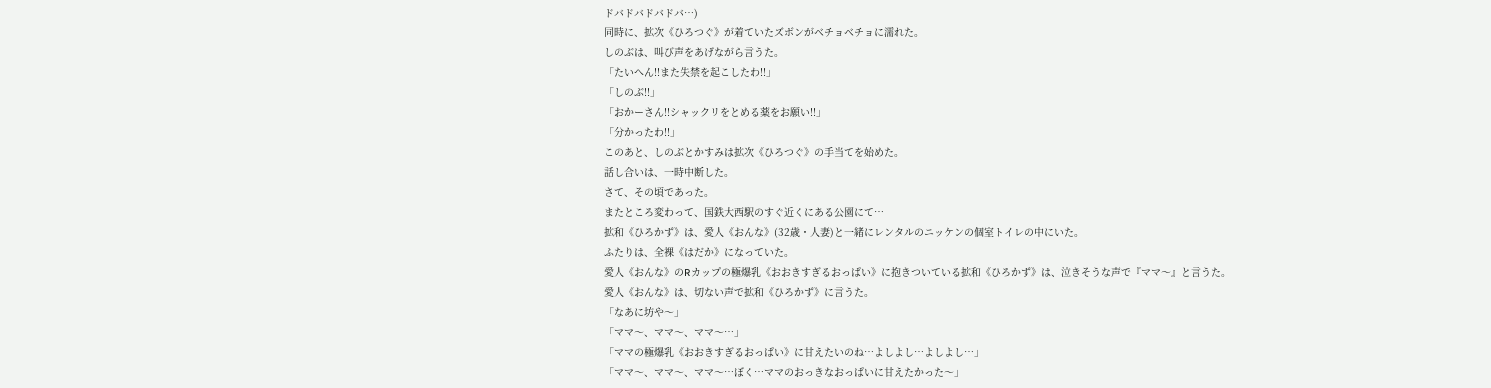ドバドバドバドバ…)
同時に、拡次《ひろつぐ》が着ていたズボンがベチョベチョに濡れた。
しのぶは、叫び声をあげながら言うた。
「たいへん!!また失禁を起こしたわ!!」
「しのぶ!!」
「おかーさん!!シャックリをとめる薬をお願い!!」
「分かったわ!!」
このあと、しのぶとかすみは拡次《ひろつぐ》の手当てを始めた。
話し合いは、一時中断した。
さて、その頃であった。
またところ変わって、国鉄大西駅のすぐ近くにある公園にて…
拡和《ひろかず》は、愛人《おんな》(32歳・人妻)と一緒にレンタルのニッケンの個室トイレの中にいた。
ふたりは、全裸《はだか》になっていた。
愛人《おんな》のRカップの極爆乳《おおきすぎるおっぱい》に抱きついている拡和《ひろかず》は、泣きそうな声で『ママ〜』と言うた。
愛人《おんな》は、切ない声で拡和《ひろかず》に言うた。
「なあに坊や〜」
「ママ〜、ママ〜、ママ〜…」
「ママの極爆乳《おおきすぎるおっぱい》に甘えたいのね…よしよし…よしよし…」
「ママ〜、ママ〜、ママ〜…ぼく…ママのおっきなおっぱいに甘えたかった〜」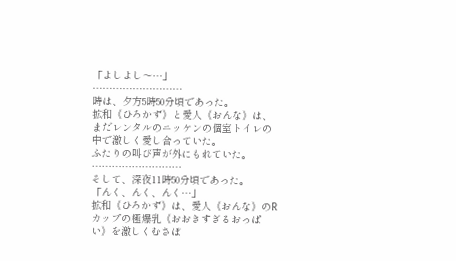「よしよし〜…」
………………………
時は、夕方5時50分頃であった。
拡和《ひろかず》と愛人《おんな》は、まだレンタルのニッケンの個室トイレの中で激しく愛し合っていた。
ふたりの叫び声が外にもれていた。
………………………
そして、深夜11時50分頃であった。
「んく、んく、んく…」
拡和《ひろかず》は、愛人《おんな》のRカップの極爆乳《おおきすぎるおっぱい》を激しくむさぼ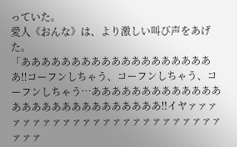っていた。
愛人《おんな》は、より激しい叫び声をあげた。
「ああああああああああああああああああああ!!コーフンしちゃう、コーフンしちゃう、コーフンしちゃう…ああああああああああああああああああああああああああああ!!イヤァァァァァァァァァァァァァァァァァァァァァァァァァァァ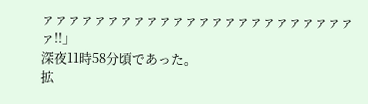ァァァァァァァァァァァァァァァァァァァァァァァァァ!!」
深夜11時58分頃であった。
拡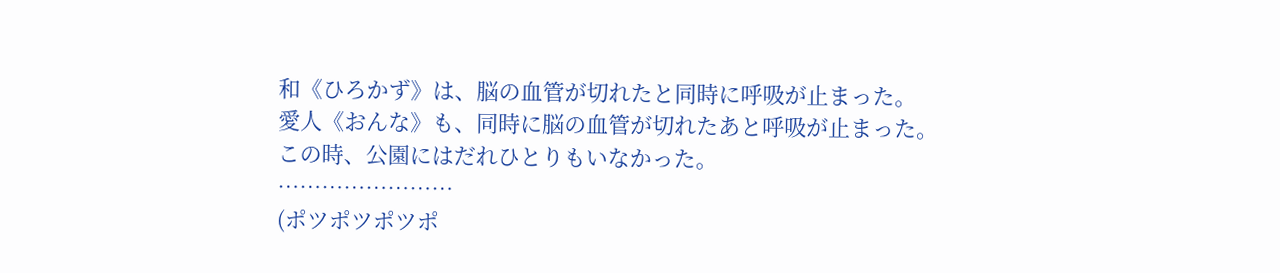和《ひろかず》は、脳の血管が切れたと同時に呼吸が止まった。
愛人《おんな》も、同時に脳の血管が切れたあと呼吸が止まった。
この時、公園にはだれひとりもいなかった。
……………………
(ポツポツポツポ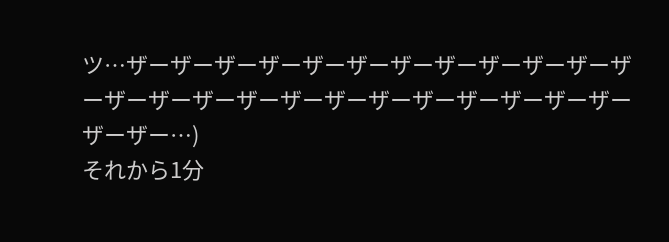ツ…ザーザーザーザーザーザーザーザーザーザーザーザーザーザーザーザーザーザーザーザーザーザーザーザーザーザー…)
それから1分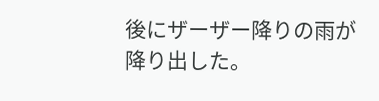後にザーザー降りの雨が降り出した。